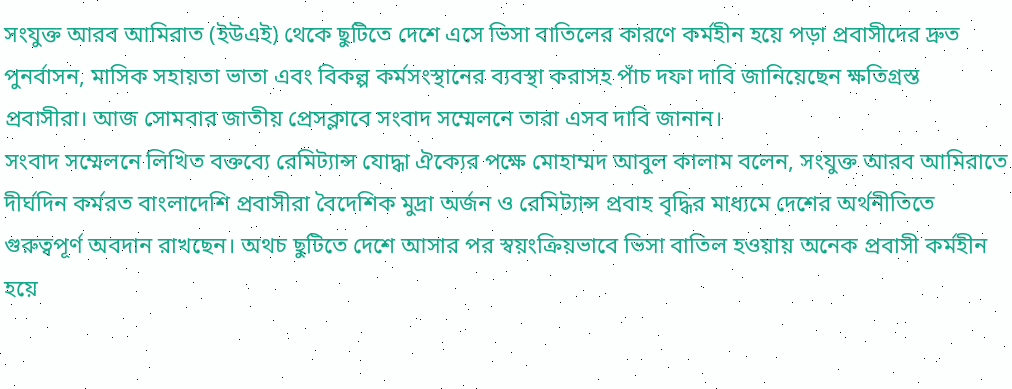সংযুক্ত আরব আমিরাত (ইউএই) থেকে ছুটিতে দেশে এসে ভিসা বাতিলের কারণে কর্মহীন হয়ে পড়া প্রবাসীদের দ্রুত পুনর্বাসন, মাসিক সহায়তা ভাতা এবং বিকল্প কর্মসংস্থানের ব্যবস্থা করাসহ পাঁচ দফা দাবি জানিয়েছেন ক্ষতিগ্রস্ত প্রবাসীরা। আজ সোমবার জাতীয় প্রেসক্লাবে সংবাদ সম্মেলনে তারা এসব দাবি জানান।
সংবাদ সম্মেলনে লিখিত বক্তব্যে রেমিট্যান্স যোদ্ধা ঐক্যের পক্ষে মোহাম্মদ আবুল কালাম বলেন, সংযুক্ত আরব আমিরাতে দীর্ঘদিন কর্মরত বাংলাদেশি প্রবাসীরা বৈদেশিক মুদ্রা অর্জন ও রেমিট্যান্স প্রবাহ বৃদ্ধির মাধ্যমে দেশের অর্থনীতিতে গুরুত্বপূর্ণ অবদান রাখছেন। অথচ ছুটিতে দেশে আসার পর স্বয়ংক্রিয়ভাবে ভিসা বাতিল হওয়ায় অনেক প্রবাসী কর্মহীন হয়ে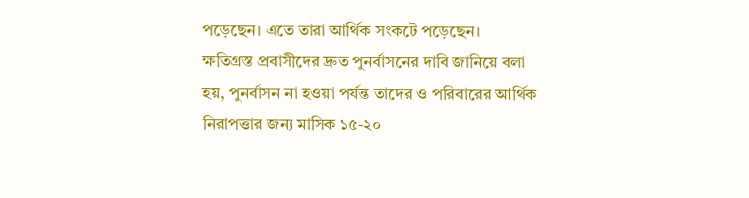পড়েছেন। এতে তারা আর্থিক সংকটে পড়েছেন।
ক্ষতিগ্রস্ত প্রবাসীদের দ্রুত পুনর্বাসনের দাবি জানিয়ে বলা হয়, পুনর্বাসন না হওয়া পর্যন্ত তাদের ও পরিবারের আর্থিক নিরাপত্তার জন্য মাসিক ১৫-২০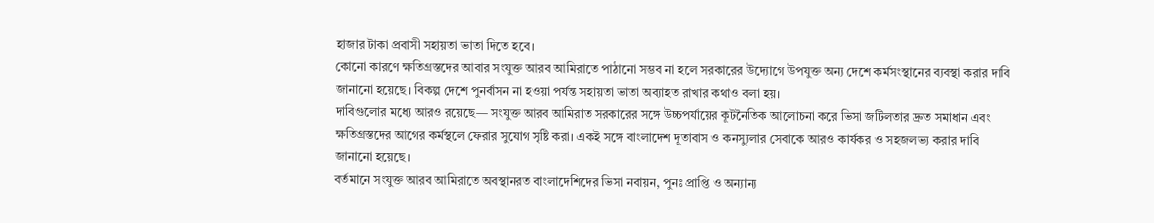হাজার টাকা প্রবাসী সহায়তা ভাতা দিতে হবে।
কোনো কারণে ক্ষতিগ্রস্তদের আবার সংযুক্ত আরব আমিরাতে পাঠানো সম্ভব না হলে সরকারের উদ্যোগে উপযুক্ত অন্য দেশে কর্মসংস্থানের ব্যবস্থা করার দাবি জানানো হয়েছে। বিকল্প দেশে পুনর্বাসন না হওয়া পর্যন্ত সহায়তা ভাতা অব্যাহত রাখার কথাও বলা হয়।
দাবিগুলোর মধ্যে আরও রয়েছে— সংযুক্ত আরব আমিরাত সরকারের সঙ্গে উচ্চপর্যায়ের কূটনৈতিক আলোচনা করে ভিসা জটিলতার দ্রুত সমাধান এবং ক্ষতিগ্রস্তদের আগের কর্মস্থলে ফেরার সুযোগ সৃষ্টি করা। একই সঙ্গে বাংলাদেশ দূতাবাস ও কনস্যুলার সেবাকে আরও কার্যকর ও সহজলভ্য করার দাবি জানানো হয়েছে।
বর্তমানে সংযুক্ত আরব আমিরাতে অবস্থানরত বাংলাদেশিদের ভিসা নবায়ন, পুনঃ প্রাপ্তি ও অন্যান্য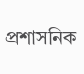প্রশাসনিক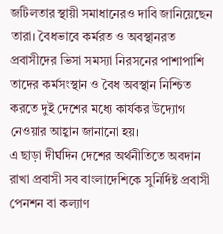জটিলতার স্থায়ী সমাধানেরও দাবি জানিয়েছেন তারা। বৈধভাবে কর্মরত ও অবস্থানরত প্রবাসীদের ভিসা সমস্যা নিরসনের পাশাপাশি তাদের কর্মসংস্থান ও বৈধ অবস্থান নিশ্চিত করতে দুই দেশের মধ্যে কার্যকর উদ্যোগ নেওয়ার আহ্বান জানানো হয়।
এ ছাড়া দীর্ঘদিন দেশের অর্থনীতিতে অবদান রাখা প্রবাসী সব বাংলাদেশিকে সুনির্দিষ্ট প্রবাসী পেনশন বা কল্যাণ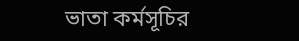ভাতা কর্মসূচির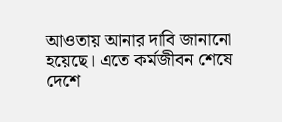আওতায় আনার দাবি জানানো হয়েছে। এতে কর্মজীবন শেষে দেশে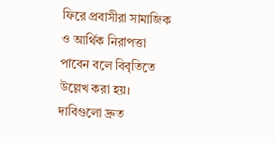ফিরে প্রবাসীরা সামাজিক ও আর্থিক নিরাপত্তা পাবেন বলে বিবৃতিতে উল্লেখ করা হয়।
দাবিগুলো দ্রুত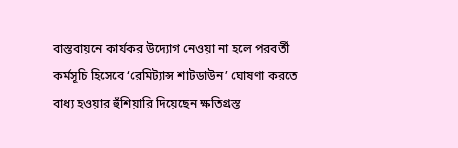বাস্তবায়নে কার্যকর উদ্যোগ নেওয়া না হলে পরবর্তী কর্মসূচি হিসেবে ‘রেমিট্যান্স শাটডাউন’ ঘোষণা করতে বাধ্য হওয়ার হুঁশিয়ারি দিয়েছেন ক্ষতিগ্রস্ত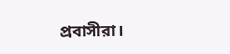প্রবাসীরা।